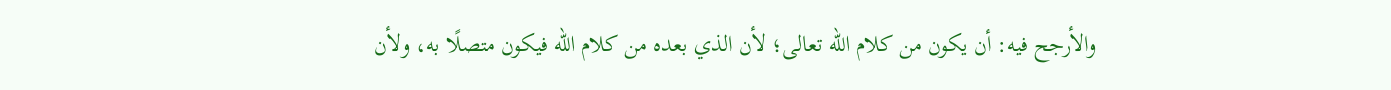والأرجح فيه: أن يكون من كلام الله تعالى؛ لأن الذي بعده من كلام الله فيكون متصلًا به، ولأن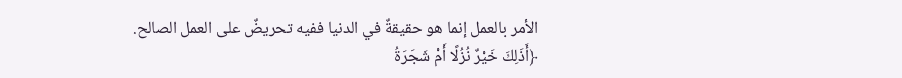الأمر بالعمل إنما هو حقيقةٌ في الدنيا ففيه تحريضٌ على العمل الصالح.
﴿أَذَلِكَ خَيْرٌ نُزُلًا أَمْ شَجَرَةُ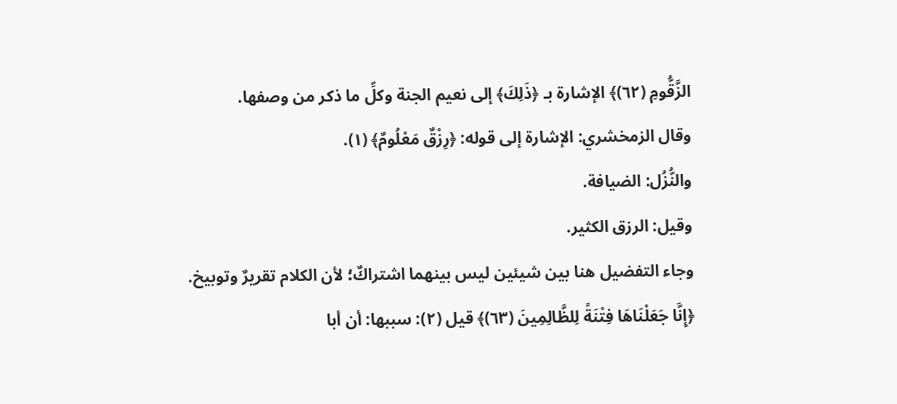الزَّقُّومِ (٦٢)﴾ الإشارة بـ ﴿ذَلِكَ﴾ إلى نعيم الجنة وكلِّ ما ذكر من وصفها.
وقال الزمخشري: الإشارة إلى قوله: ﴿رِزْقٌ مَعْلُومٌ﴾ (١).
والنُّزُل: الضيافة.
وقيل: الرزق الكثير.
وجاء التفضيل هنا بين شيئين ليس بينهما اشتراكٌ؛ لأن الكلام تقريرٌ وتوبيخ.
﴿إِنَّا جَعَلْنَاهَا فِتْنَةً لِلظَّالِمِينَ (٦٣)﴾ قيل (٢): سببها: أن أبا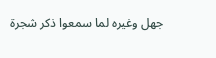جهل وغيره لما سمعوا ذكر شجرة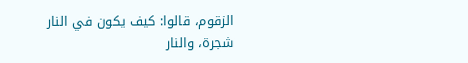الزقوم، قالوا: كيف يكون في النار شجرة، والنار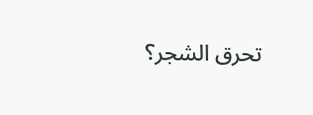تحرق الشجر؟